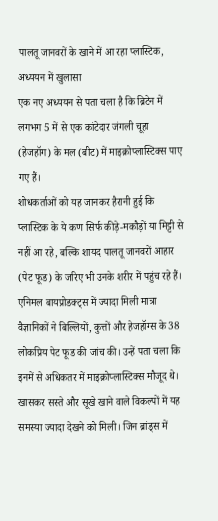पालतू जानवरों के खाने में आ रहा प्लास्टिक, अध्ययन में खुलासा
एक नए अध्ययन से पता चला है कि ब्रिटेन में लगभग 5 में से एक कांटेदार जंगली चूहा (हेजहॉग) के मल (बीट) में माइक्रोप्लास्टिक्स पाए गए हैं।
शोधकर्ताओं को यह जानकर हैरानी हुई कि प्लास्टिक के ये कण सिर्फ कीड़े-मकौड़ों या मिट्टी से नहीं आ रहे, बल्कि शायद पालतू जानवरों आहार (पेट फूड) के जरिए भी उनके शरीर में पहुंच रहे हैं।
एनिमल बायप्रोडक्ट्स में ज्यादा मिली मात्रा
वैज्ञानिकों ने बिल्लियों, कुत्तों और हेजहॉग्स के 38 लोकप्रिय पेट फूड की जांच की। उन्हें पता चला कि इनमें से अधिकतर में माइक्रोप्लास्टिक्स मौजूद थे।
खासकर सस्ते और सूखे खाने वाले विकल्पों में यह समस्या ज्यादा देखने को मिली। जिन ब्रांड्स में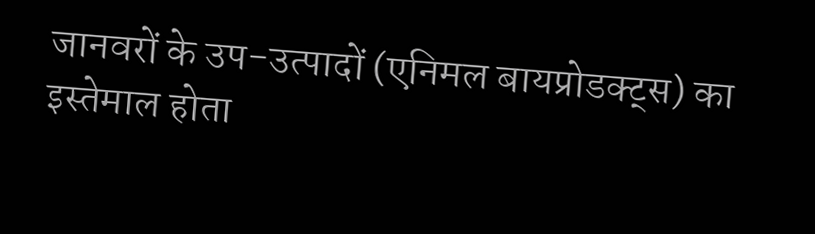जानवरों के उप-उत्पादों (एनिमल बायप्रोडक्ट्स) का इस्तेमाल होता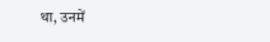था, उनमें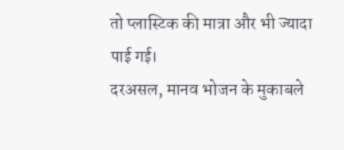तो प्लास्टिक की मात्रा और भी ज्यादा पाई गई।
दरअसल, मानव भोजन के मुकाबले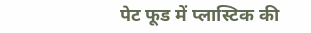पेट फूड में प्लास्टिक की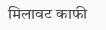मिलावट काफी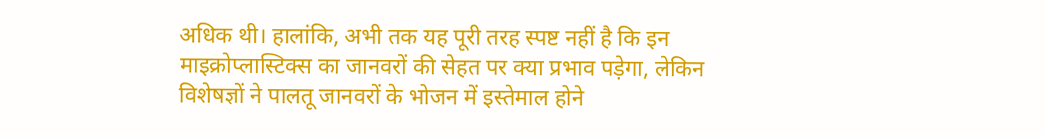अधिक थी। हालांकि, अभी तक यह पूरी तरह स्पष्ट नहीं है कि इन माइक्रोप्लास्टिक्स का जानवरों की सेहत पर क्या प्रभाव पड़ेगा, लेकिन विशेषज्ञों ने पालतू जानवरों के भोजन में इस्तेमाल होने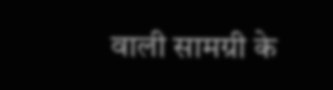वाली सामग्री के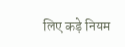लिए कड़े नियम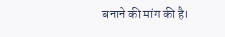बनाने की मांग की है।